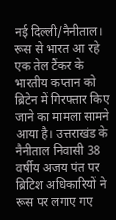नई दिल्ली/नैनीताल। रूस से भारत आ रहे एक तेल टैंकर के भारतीय कप्तान को ब्रिटेन में गिरफ्तार किए जाने का मामला सामने आया है। उत्तराखंड के नैनीताल निवासी 38 वर्षीय अजय पंत पर ब्रिटिश अधिकारियों ने रूस पर लगाए गए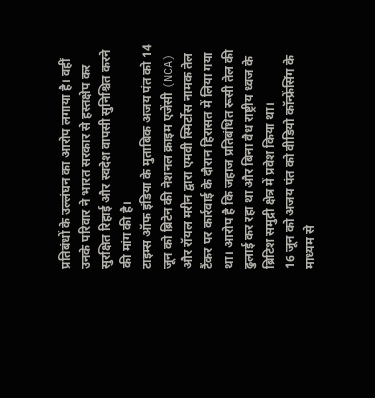प्रतिबंधों के उल्लंघन का आरोप लगाया है। वहीं उनके परिवार ने भारत सरकार से हस्तक्षेप कर सुरक्षित रिहाई और स्वदेश वापसी सुनिश्चित करने की मांग की है।
टाइम्स ऑफ इंडिया के मुताबिक अजय पंत को 14 जून को ब्रिटेन की नेशनल क्राइम एजेंसी (NCA) और रॉयल मरीन द्वारा एमवी स्मिर्टोस नामक तेल टैंकर पर कार्रवाई के दौरान हिरासत में लिया गया था। आरोप है कि जहाज प्रतिबंधित रूसी तेल की ढुलाई कर रहा था और बिना वैध राष्ट्रीय ध्वज के ब्रिटिश समुद्री क्षेत्र में प्रवेश किया था।
16 जून को अजय पंत को वीडियो कॉन्फ्रेंसिंग के माध्यम से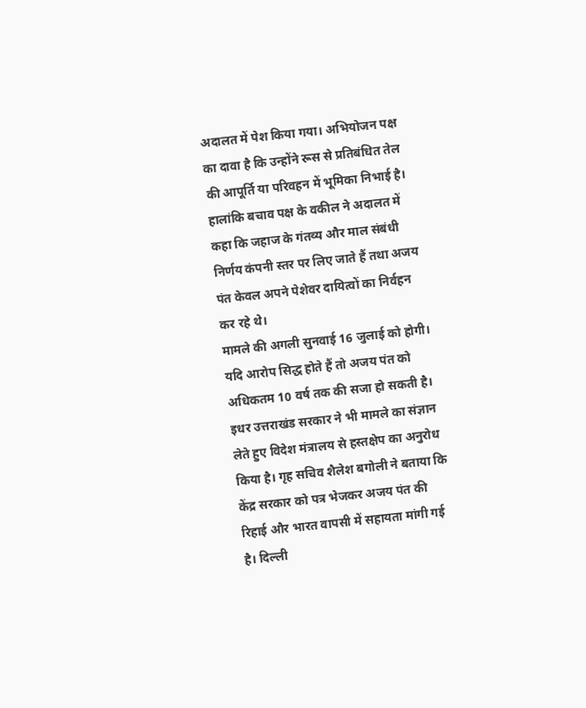अदालत में पेश किया गया। अभियोजन पक्ष का दावा है कि उन्होंने रूस से प्रतिबंधित तेल की आपूर्ति या परिवहन में भूमिका निभाई है। हालांकि बचाव पक्ष के वकील ने अदालत में कहा कि जहाज के गंतव्य और माल संबंधी निर्णय कंपनी स्तर पर लिए जाते हैं तथा अजय पंत केवल अपने पेशेवर दायित्वों का निर्वहन कर रहे थे।
मामले की अगली सुनवाई 16 जुलाई को होगी। यदि आरोप सिद्ध होते हैं तो अजय पंत को अधिकतम 10 वर्ष तक की सजा हो सकती है।
इधर उत्तराखंड सरकार ने भी मामले का संज्ञान लेते हुए विदेश मंत्रालय से हस्तक्षेप का अनुरोध किया है। गृह सचिव शैलेश बगोली ने बताया कि केंद्र सरकार को पत्र भेजकर अजय पंत की रिहाई और भारत वापसी में सहायता मांगी गई है। दिल्ली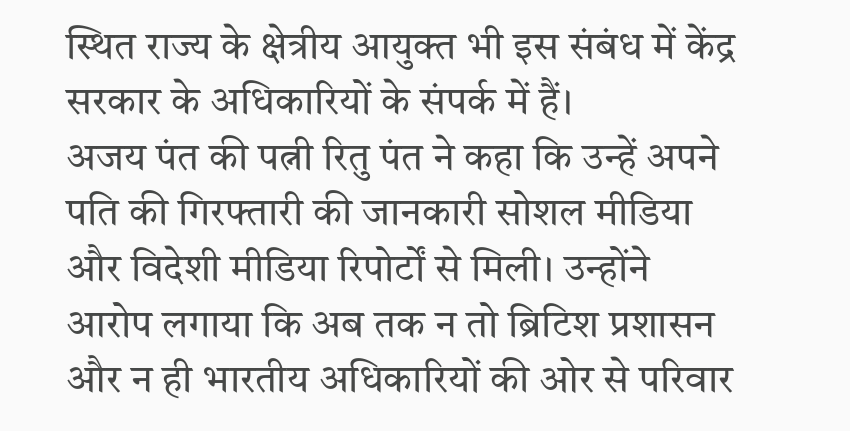स्थित राज्य के क्षेत्रीय आयुक्त भी इस संबंध में केंद्र सरकार के अधिकारियों के संपर्क में हैं।
अजय पंत की पत्नी रितु पंत ने कहा कि उन्हें अपने पति की गिरफ्तारी की जानकारी सोशल मीडिया और विदेशी मीडिया रिपोर्टों से मिली। उन्होंने आरोप लगाया कि अब तक न तो ब्रिटिश प्रशासन और न ही भारतीय अधिकारियों की ओर से परिवार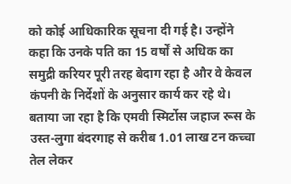को कोई आधिकारिक सूचना दी गई है। उन्होंने कहा कि उनके पति का 15 वर्षों से अधिक का समुद्री करियर पूरी तरह बेदाग रहा है और वे केवल कंपनी के निर्देशों के अनुसार कार्य कर रहे थे।
बताया जा रहा है कि एमवी स्मिर्टोस जहाज रूस के उस्त-लुगा बंदरगाह से करीब 1.01 लाख टन कच्चा तेल लेकर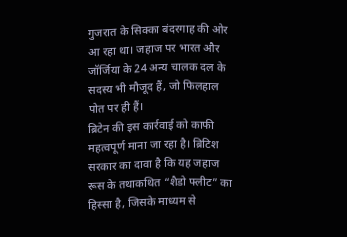गुजरात के सिक्का बंदरगाह की ओर आ रहा था। जहाज पर भारत और जॉर्जिया के 24 अन्य चालक दल के सदस्य भी मौजूद हैं, जो फिलहाल पोत पर ही हैं।
ब्रिटेन की इस कार्रवाई को काफी महत्वपूर्ण माना जा रहा है। ब्रिटिश सरकार का दावा है कि यह जहाज रूस के तथाकथित “शैडो फ्लीट” का हिस्सा है, जिसके माध्यम से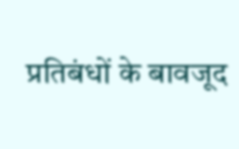प्रतिबंधों के बावजूद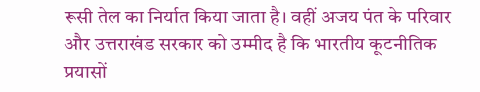रूसी तेल का निर्यात किया जाता है। वहीं अजय पंत के परिवार और उत्तराखंड सरकार को उम्मीद है कि भारतीय कूटनीतिक प्रयासों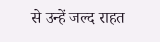से उन्हें जल्द राहत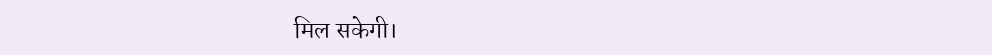मिल सकेगी।